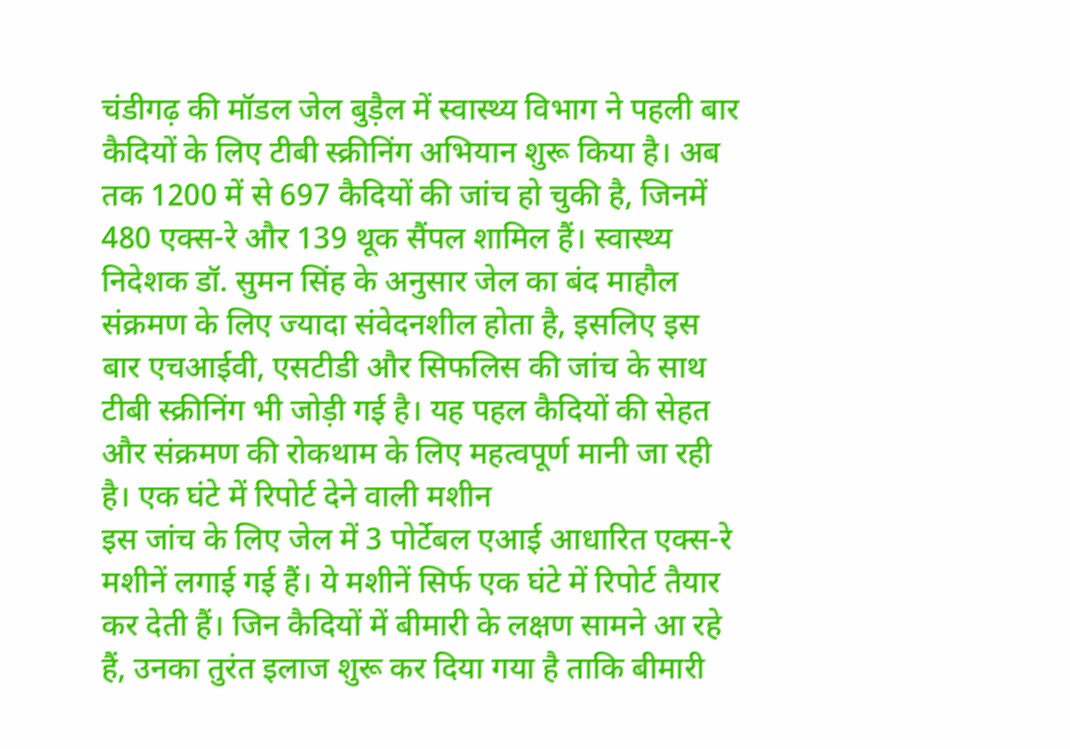चंडीगढ़ की मॉडल जेल बुड़ैल में स्वास्थ्य विभाग ने पहली बार कैदियों के लिए टीबी स्क्रीनिंग अभियान शुरू किया है। अब तक 1200 में से 697 कैदियों की जांच हो चुकी है, जिनमें 480 एक्स-रे और 139 थूक सैंपल शामिल हैं। स्वास्थ्य निदेशक डॉ. सुमन सिंह के अनुसार जेल का बंद माहौल संक्रमण के लिए ज्यादा संवेदनशील होता है, इसलिए इस बार एचआईवी, एसटीडी और सिफलिस की जांच के साथ टीबी स्क्रीनिंग भी जोड़ी गई है। यह पहल कैदियों की सेहत और संक्रमण की रोकथाम के लिए महत्वपूर्ण मानी जा रही है। एक घंटे में रिपोर्ट देने वाली मशीन
इस जांच के लिए जेल में 3 पोर्टेबल एआई आधारित एक्स-रे मशीनें लगाई गई हैं। ये मशीनें सिर्फ एक घंटे में रिपोर्ट तैयार कर देती हैं। जिन कैदियों में बीमारी के लक्षण सामने आ रहे हैं, उनका तुरंत इलाज शुरू कर दिया गया है ताकि बीमारी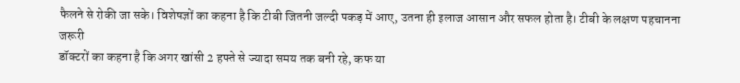फैलने से रोकी जा सके। विशेषज्ञों का कहना है कि टीबी जितनी जल्दी पकड़ में आए, उतना ही इलाज आसान और सफल होता है। टीबी के लक्षण पहचानना जरूरी
डॉक्टरों का कहना है कि अगर खांसी 2 हफ्ते से ज्यादा समय तक बनी रहे, कफ या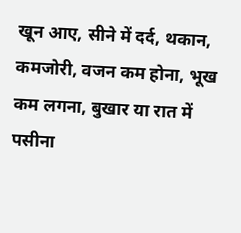खून आए, सीने में दर्द, थकान, कमजोरी, वजन कम होना, भूख कम लगना, बुखार या रात में पसीना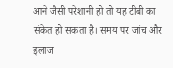आने जैसी परेशानी हो तो यह टीबी का संकेत हो सकता है। समय पर जांच और इलाज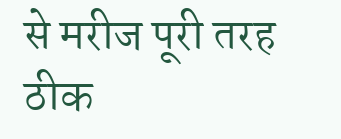से मरीज पूरी तरह ठीक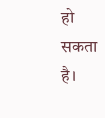हो सकता है।